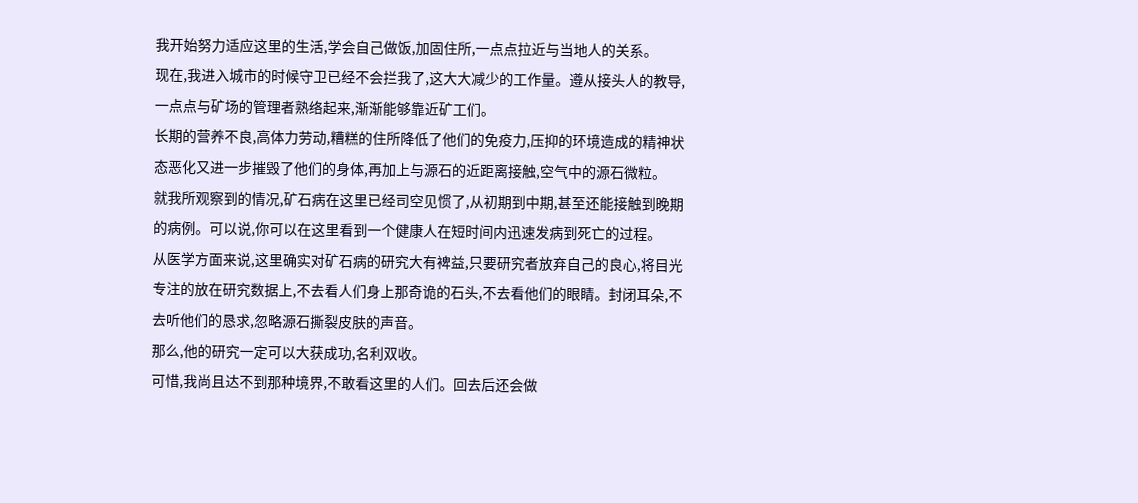我开始努力适应这里的生活,学会自己做饭,加固住所,一点点拉近与当地人的关系。
现在,我进入城市的时候守卫已经不会拦我了,这大大减少的工作量。遵从接头人的教导,一点点与矿场的管理者熟络起来,渐渐能够靠近矿工们。
长期的营养不良,高体力劳动,糟糕的住所降低了他们的免疫力,压抑的环境造成的精神状态恶化又进一步摧毁了他们的身体,再加上与源石的近距离接触,空气中的源石微粒。
就我所观察到的情况,矿石病在这里已经司空见惯了,从初期到中期,甚至还能接触到晚期的病例。可以说,你可以在这里看到一个健康人在短时间内迅速发病到死亡的过程。
从医学方面来说,这里确实对矿石病的研究大有裨益,只要研究者放弃自己的良心,将目光专注的放在研究数据上,不去看人们身上那奇诡的石头,不去看他们的眼睛。封闭耳朵,不去听他们的恳求,忽略源石撕裂皮肤的声音。
那么,他的研究一定可以大获成功,名利双收。
可惜,我尚且达不到那种境界,不敢看这里的人们。回去后还会做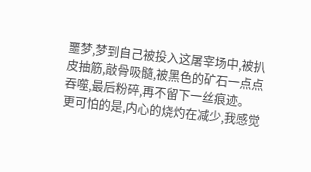噩梦,梦到自己被投入这屠宰场中,被扒皮抽筋,敲骨吸髓,被黑色的矿石一点点吞噬,最后粉碎,再不留下一丝痕迹。
更可怕的是,内心的烧灼在减少,我感觉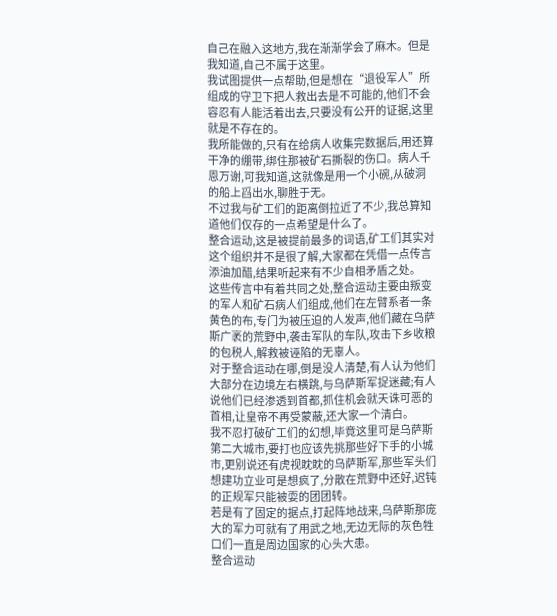自己在融入这地方,我在渐渐学会了麻木。但是我知道,自己不属于这里。
我试图提供一点帮助,但是想在“退役军人”所组成的守卫下把人救出去是不可能的,他们不会容忍有人能活着出去,只要没有公开的证据,这里就是不存在的。
我所能做的,只有在给病人收集完数据后,用还算干净的绷带,绑住那被矿石撕裂的伤口。病人千恩万谢,可我知道,这就像是用一个小碗,从破洞的船上舀出水,聊胜于无。
不过我与矿工们的距离倒拉近了不少,我总算知道他们仅存的一点希望是什么了。
整合运动,这是被提前最多的词语,矿工们其实对这个组织并不是很了解,大家都在凭借一点传言添油加醋,结果听起来有不少自相矛盾之处。
这些传言中有着共同之处,整合运动主要由叛变的军人和矿石病人们组成,他们在左臂系者一条黄色的布,专门为被压迫的人发声,他们藏在乌萨斯广袤的荒野中,袭击军队的车队,攻击下乡收粮的包税人,解救被诬陷的无辜人。
对于整合运动在哪,倒是没人清楚,有人认为他们大部分在边境左右横跳,与乌萨斯军捉迷藏;有人说他们已经渗透到首都,抓住机会就天诛可恶的首相,让皇帝不再受蒙蔽,还大家一个清白。
我不忍打破矿工们的幻想,毕竟这里可是乌萨斯第二大城市,要打也应该先挑那些好下手的小城市,更别说还有虎视眈眈的乌萨斯军,那些军头们想建功立业可是想疯了,分散在荒野中还好,迟钝的正规军只能被耍的团团转。
若是有了固定的据点,打起阵地战来,乌萨斯那庞大的军力可就有了用武之地,无边无际的灰色牲口们一直是周边国家的心头大患。
整合运动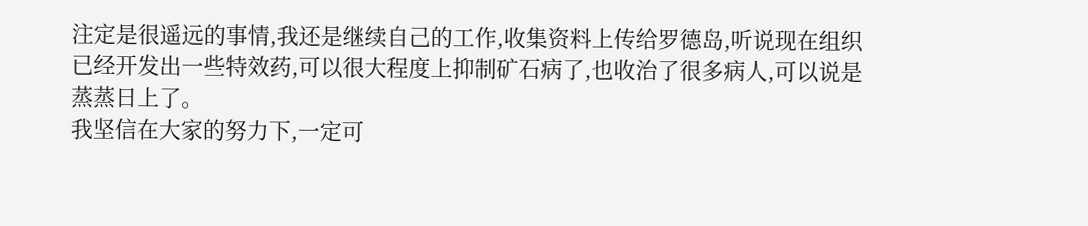注定是很遥远的事情,我还是继续自己的工作,收集资料上传给罗德岛,听说现在组织已经开发出一些特效药,可以很大程度上抑制矿石病了,也收治了很多病人,可以说是蒸蒸日上了。
我坚信在大家的努力下,一定可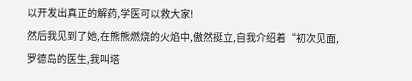以开发出真正的解药,学医可以救大家!
然后我见到了她,在熊熊燃烧的火焰中,傲然挺立,自我介绍着“初次见面,罗德岛的医生,我叫塔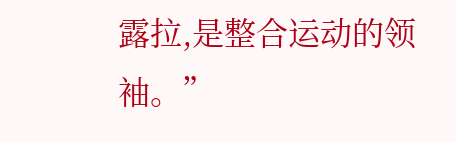露拉,是整合运动的领袖。”